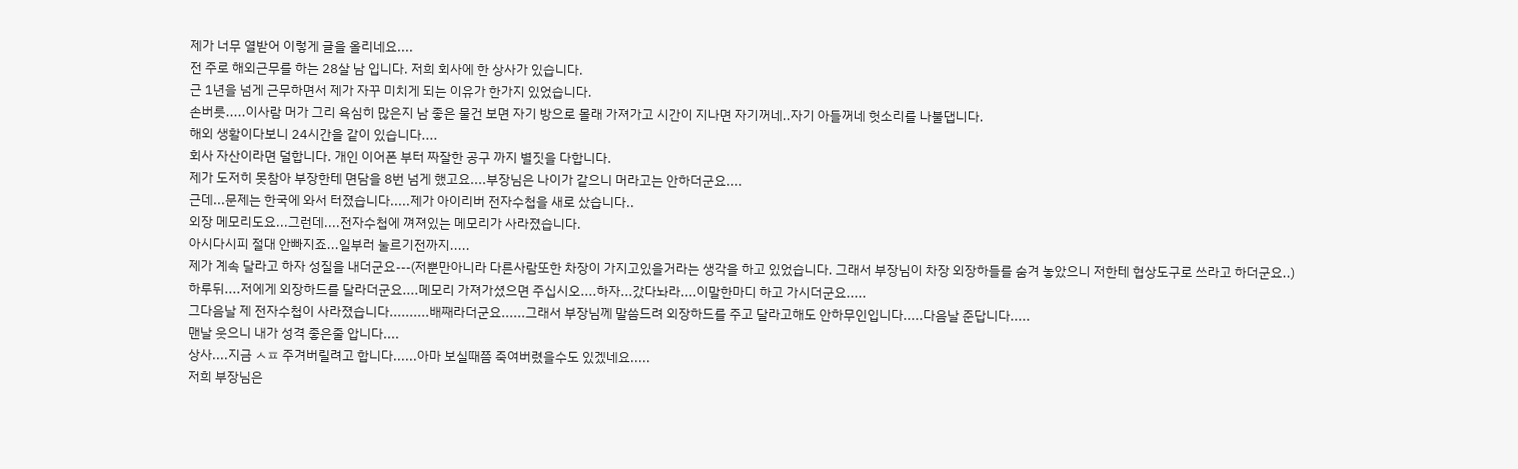제가 너무 열받어 이렇게 글을 올리네요....
전 주로 해외근무를 하는 28살 남 입니다. 저희 회사에 한 상사가 있습니다.
근 1년을 넘게 근무하면서 제가 자꾸 미치게 되는 이유가 한가지 있었습니다.
손버릇.....이사람 머가 그리 욕심히 많은지 남 좋은 물건 보면 자기 방으로 몰래 가져가고 시간이 지나면 자기꺼네..자기 아들꺼네 헛소리를 나불댑니다.
해외 생활이다보니 24시간을 같이 있습니다....
회사 자산이라면 덜합니다. 개인 이어폰 부터 짜잘한 공구 까지 별짓을 다합니다.
제가 도저히 못참아 부장한테 면담을 8번 넘게 했고요....부장님은 나이가 같으니 머라고는 안하더군요....
근데...문제는 한국에 와서 터졌습니다.....제가 아이리버 전자수첩을 새로 샀습니다..
외장 메모리도요...그런데....전자수첩에 껴져있는 메모리가 사라졌습니다.
아시다시피 절대 안빠지죠...일부러 눌르기전까지.....
제가 계속 달라고 하자 성질을 내더군요---(저뿐만아니라 다른사람또한 차장이 가지고있을거라는 생각을 하고 있었습니다. 그래서 부장님이 차장 외장하들를 숨겨 놓았으니 저한테 협상도구로 쓰라고 하더군요..)
하루뒤....저에게 외장하드를 달라더군요....메모리 가져가셨으면 주십시오....하자...갔다놔라....이말한마디 하고 가시더군요.....
그다음날 제 전자수첩이 사라졌습니다..........배째라더군요......그래서 부장님께 말씀드려 외장하드를 주고 달라고해도 안하무인입니다.....다음날 준답니다.....
맨날 웃으니 내가 성격 좋은줄 압니다....
상사....지금 ㅅㅍ 주겨버릴려고 합니다......아마 보실때쯤 죽여버렸을수도 있겠네요.....
저희 부장님은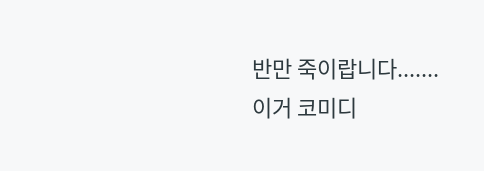반만 죽이랍니다.......이거 코미디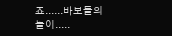죠......바보들의 놀이.....